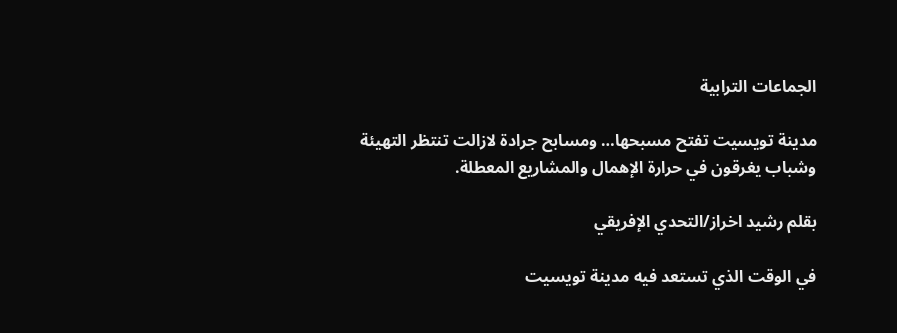الجماعات الترابية

مدينة تويسيت تفتح مسبحها… ومسابح جرادة لازالت تنتظر التهيئة وشباب يغرقون في حرارة الإهمال والمشاريع المعطلة.

بقلم رشيد اخراز/التحدي الإفريقي

في الوقت الذي تستعد فيه مدينة تويسيت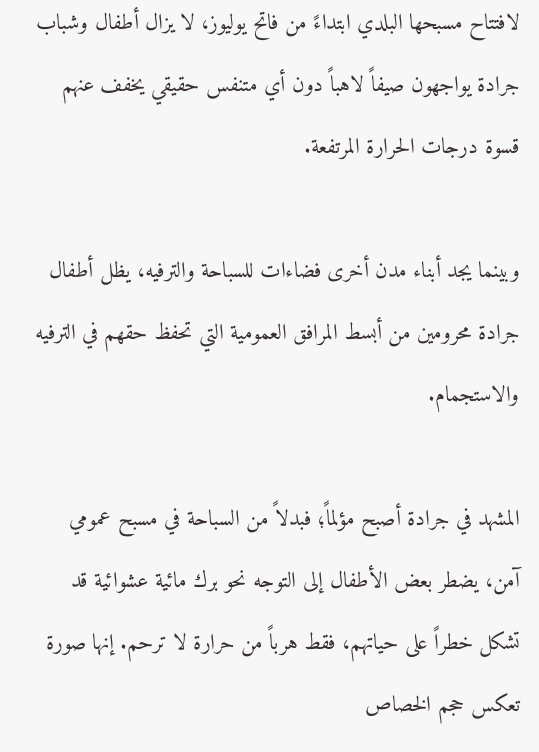لافتتاح مسبحها البلدي ابتداءً من فاتح يوليوز، لا يزال أطفال وشباب جرادة يواجهون صيفاً لاهباً دون أي متنفس حقيقي يخفف عنهم قسوة درجات الحرارة المرتفعة.

وبينما يجد أبناء مدن أخرى فضاءات للسباحة والترفيه، يظل أطفال جرادة محرومين من أبسط المرافق العمومية التي تحفظ حقهم في الترفيه والاستجمام.

المشهد في جرادة أصبح مؤلماً؛ فبدلاً من السباحة في مسبح عمومي آمن، يضطر بعض الأطفال إلى التوجه نحو برك مائية عشوائية قد تشكل خطراً على حياتهم، فقط هرباً من حرارة لا ترحم. إنها صورة تعكس حجم الخصاص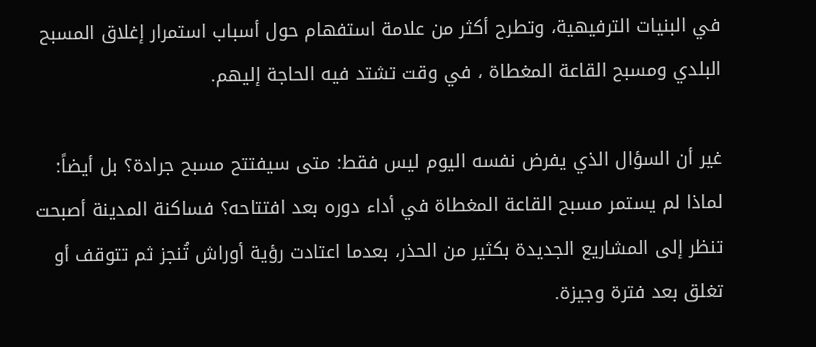في البنيات الترفيهية، وتطرح أكثر من علامة استفهام حول أسباب استمرار إغلاق المسبح البلدي ومسبح القاعة المغطاة ، في وقت تشتد فيه الحاجة إليهم.

غير أن السؤال الذي يفرض نفسه اليوم ليس فقط: متى سيفتتح مسبح جرادة؟ بل أيضاً: لماذا لم يستمر مسبح القاعة المغطاة في أداء دوره بعد افتتاحه؟ فساكنة المدينة أصبحت تنظر إلى المشاريع الجديدة بكثير من الحذر، بعدما اعتادت رؤية أوراش تُنجز ثم تتوقف أو تغلق بعد فترة وجيزة.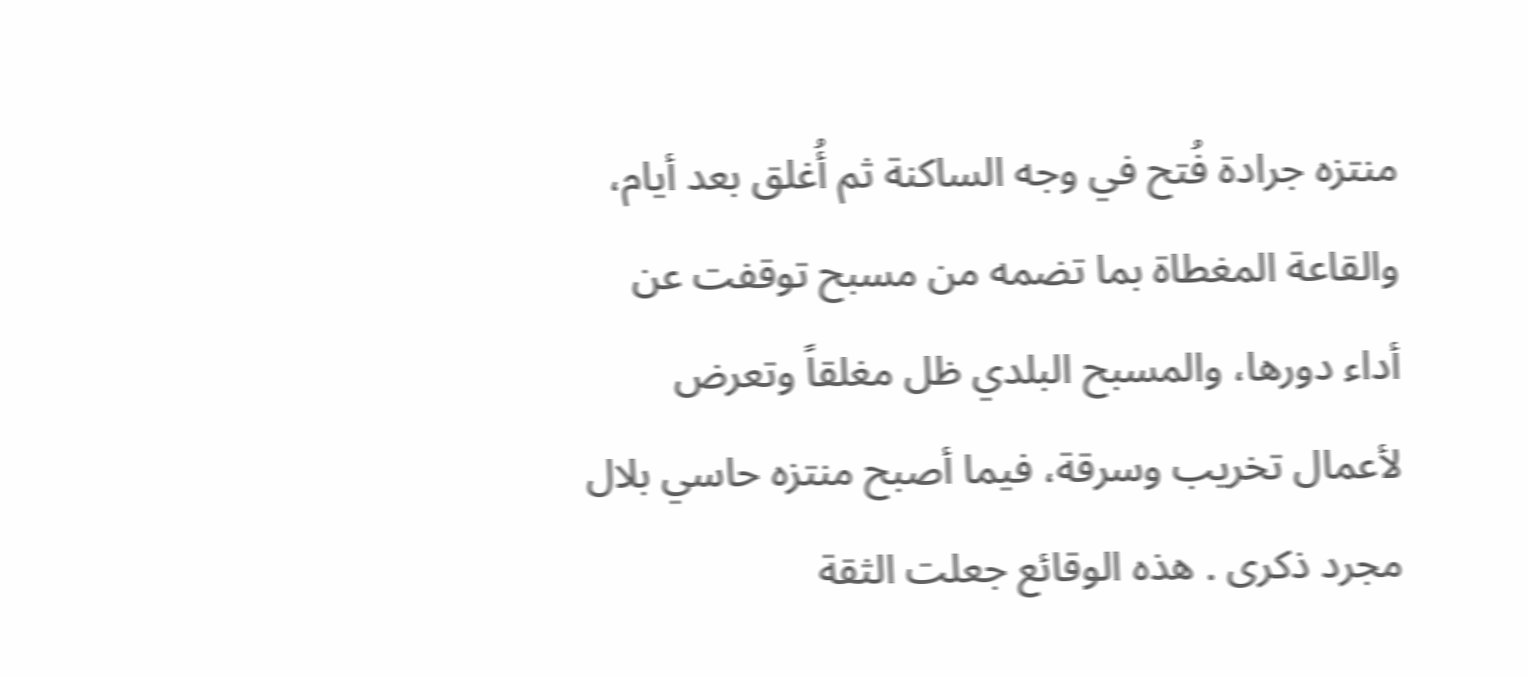منتزه جرادة فُتح في وجه الساكنة ثم أُغلق بعد أيام، والقاعة المغطاة بما تضمه من مسبح توقفت عن أداء دورها، والمسبح البلدي ظل مغلقاً وتعرض لأعمال تخريب وسرقة، فيما أصبح منتزه حاسي بلال مجرد ذكرى . هذه الوقائع جعلت الثقة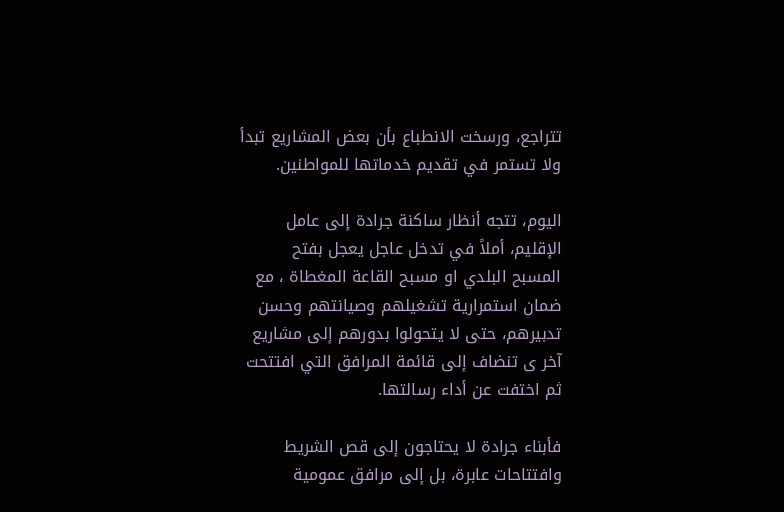تتراجع، ورسخت الانطباع بأن بعض المشاريع تبدأ ولا تستمر في تقديم خدماتها للمواطنين.

اليوم، تتجه أنظار ساكنة جرادة إلى عامل الإقليم، أملاً في تدخل عاجل يعجل بفتح المسبح البلدي او مسبح القاعة المغطاة ، مع ضمان استمرارية تشغيلهم وصيانتهم وحسن تدبيرهم، حتى لا يتحولوا بدورهم إلى مشاريع آخر ى تنضاف إلى قائمة المرافق التي افتتحت ثم اختفت عن أداء رسالتها.

فأبناء جرادة لا يحتاجون إلى قص الشريط وافتتاحات عابرة، بل إلى مرافق عمومية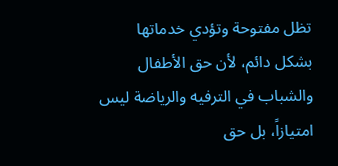تظل مفتوحة وتؤدي خدماتها بشكل دائم، لأن حق الأطفال والشباب في الترفيه والرياضة ليس امتيازاً، بل حق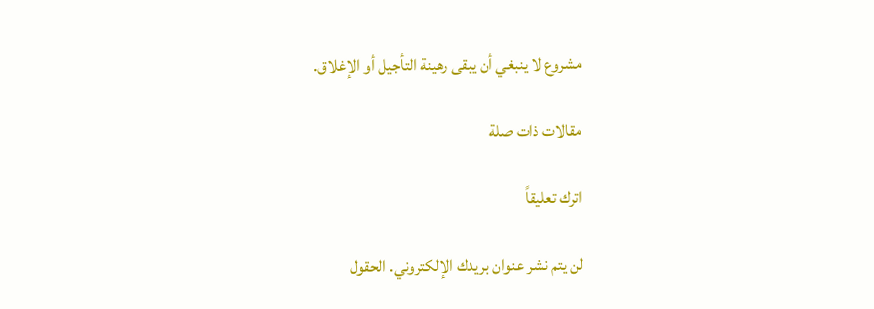مشروع لا ينبغي أن يبقى رهينة التأجيل أو الإغلاق.

مقالات ذات صلة

اترك تعليقاً

لن يتم نشر عنوان بريدك الإلكتروني. الحقول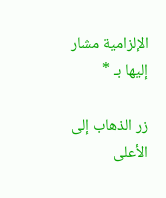الإلزامية مشار إليها بـ *

زر الذهاب إلى الأعلى